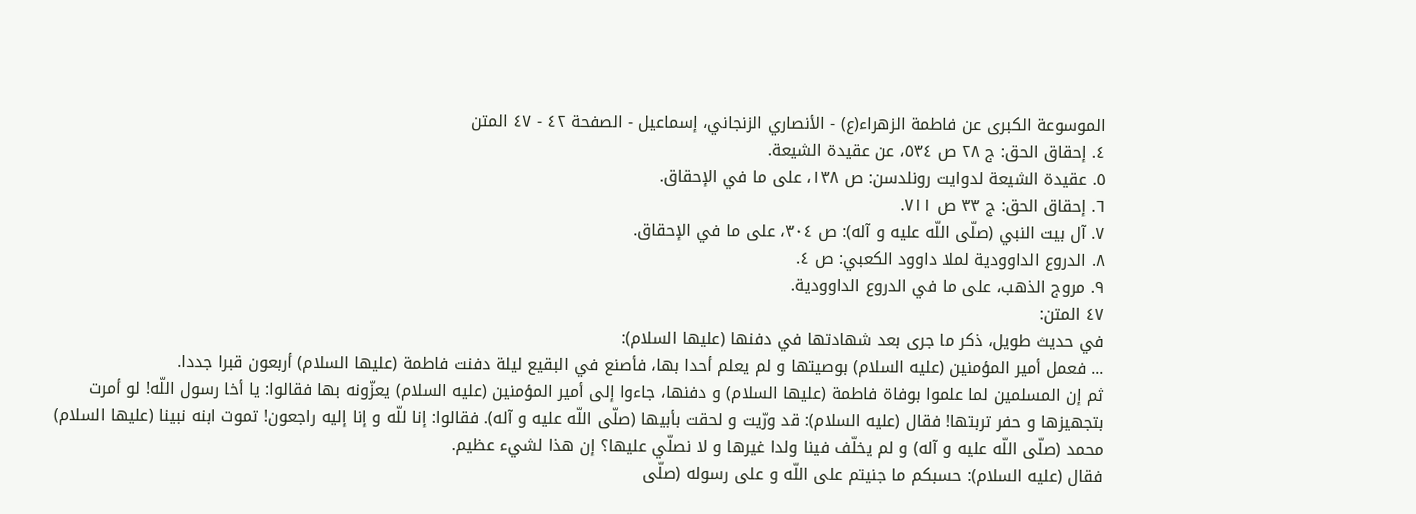الموسوعة الكبرى عن فاطمة الزهراء(ع) - الأنصاري الزنجاني، إسماعيل - الصفحة ٤٢ - ٤٧ المتن
٤. إحقاق الحق: ج ٢٨ ص ٥٣٤، عن عقيدة الشيعة.
٥. عقيدة الشيعة لدوايت رونلدسن: ص ١٣٨، على ما في الإحقاق.
٦. إحقاق الحق: ج ٣٣ ص ٧١١.
٧. آل بيت النبي (صلّى اللّه عليه و آله): ص ٣٠٤، على ما في الإحقاق.
٨. الدروع الداوودية لملا داوود الكعبي: ص ٤.
٩. مروج الذهب، على ما في الدروع الداوودية.
٤٧ المتن:
في حديث طويل، ذكر ما جرى بعد شهادتها في دفنها (عليها السلام):
... فعمل أمير المؤمنين (عليه السلام) بوصيتها و لم يعلم أحدا بها، فأصنع في البقيع ليلة دفنت فاطمة (عليها السلام) أربعون قبرا جددا.
ثم إن المسلمين لما علموا بوفاة فاطمة (عليها السلام) و دفنها، جاءوا إلى أمير المؤمنين (عليه السلام) يعزّونه بها فقالوا: يا أخا رسول اللّه! لو أمرت بتجهيزها و حفر تربتها! فقال (عليه السلام): قد ورّيت و لحقت بأبيها (صلّى اللّه عليه و آله). فقالوا: إنا للّه و إنا إليه راجعون! تموت ابنه نبينا (عليها السلام) محمد (صلّى اللّه عليه و آله) و لم يخلّف فينا ولدا غيرها و لا نصلّي عليها؟ إن هذا لشيء عظيم.
فقال (عليه السلام): حسبكم ما جنيتم على اللّه و على رسوله (صلّى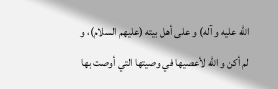اللّه عليه و آله) و على أهل بيته (عليهم السلام)، و لم أكن و اللّه لأعصيها في وصيتها التي أوصت بها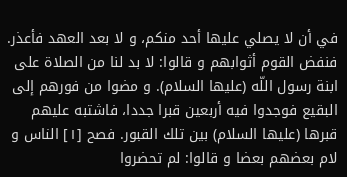في أن لا يصلي عليها أحد منكم، و لا بعد العهد فأعذر.
فنفض القوم أثوابهم و قالوا: لا بد لنا من الصلاة على ابنة رسول اللّه (عليها السلام). و مضوا من فورهم إلى البقيع فوجدوا فيه أربعين قبرا جددا، فاشتبه عليهم قبرها (عليها السلام) بين تلك القبور. فصح [١] الناس و لام بعضهم بعضا و قالوا: لم تحضروا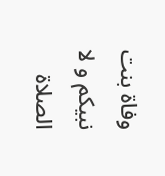وفاة بنت نبيكم و لا الصلاة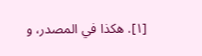[١]. هكذا في المصدر، و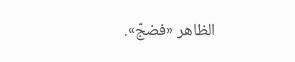الظاهر «فضجّ».